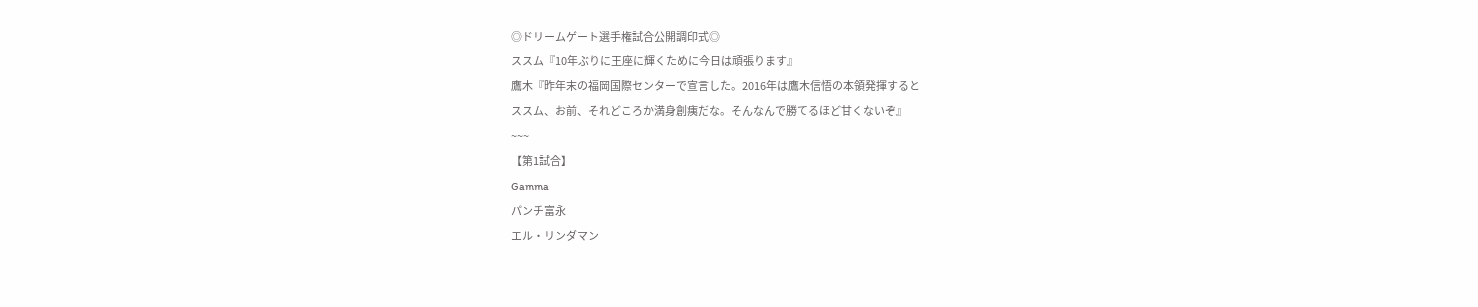◎ドリームゲート選手権試合公開調印式◎
ススム『10年ぶりに王座に輝くために今日は頑張ります』
鷹木『昨年末の福岡国際センターで宣言した。2016年は鷹木信悟の本領発揮すると
ススム、お前、それどころか満身創痍だな。そんなんで勝てるほど甘くないぞ』
~~~
【第1試合】
Gamma
パンチ富永
エル・リンダマン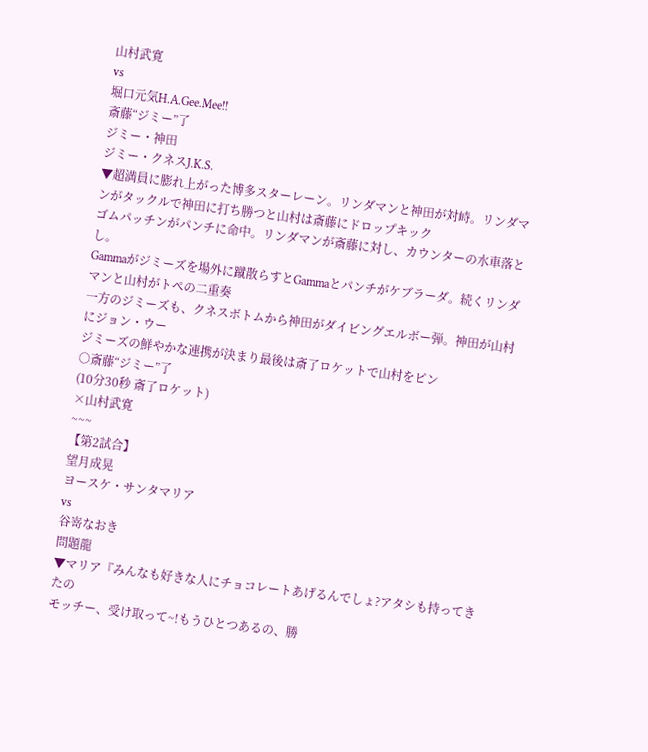山村武寛
vs
堀口元気H.A.Gee.Mee!!
斎藤“ジミー”了
ジミー・神田
ジミー・クネスJ.K.S.
▼超満員に膨れ上がった博多スターレーン。リンダマンと神田が対峙。リンダマンがタックルで神田に打ち勝つと山村は斎藤にドロップキック
ゴムパッチンがパンチに命中。リンダマンが斎藤に対し、カウンターの水車落とし。
Gammaがジミーズを場外に蹴散らすとGammaとパンチがケブラーダ。続くリンダマンと山村がトペの二重奏
一方のジミーズも、クネスボトムから神田がダイビングエルボー弾。神田が山村にジョン・ウー
ジミーズの鮮やかな連携が決まり最後は斎了ロケットで山村をピン
○斎藤“ジミー”了
(10分30秒 斎了ロケット)
×山村武寛
~~~
【第2試合】
望月成晃
ヨースケ・サンタマリア
vs
谷嵜なおき
問題龍
▼マリア『みんなも好きな人にチョコレートあげるんでしょ?アタシも持ってきたの
モッチー、受け取って~!もうひとつあるの、勝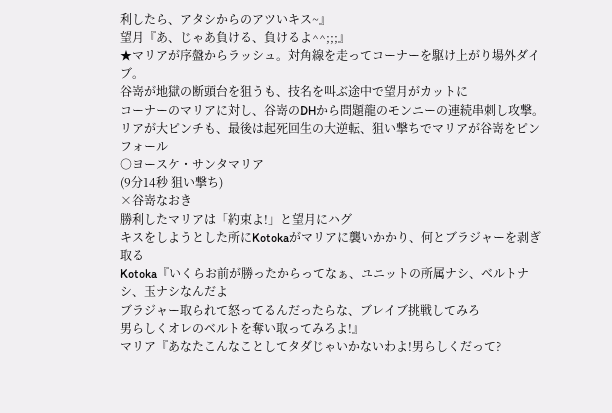利したら、アタシからのアツいキス~』
望月『あ、じゃあ負ける、負けるよ^^;;;』
★マリアが序盤からラッシュ。対角線を走ってコーナーを駆け上がり場外ダイブ。
谷嵜が地獄の断頭台を狙うも、技名を叫ぶ途中で望月がカットに
コーナーのマリアに対し、谷嵜のDHから問題龍のモンニーの連続串刺し攻撃。
リアが大ピンチも、最後は起死回生の大逆転、狙い撃ちでマリアが谷嵜をピンフォール
○ヨースケ・サンタマリア
(9分14秒 狙い撃ち)
×谷嵜なおき
勝利したマリアは「約束よ!」と望月にハグ
キスをしようとした所にKotokaがマリアに襲いかかり、何とブラジャーを剥ぎ取る
Kotoka『いくらお前が勝ったからってなぁ、ユニットの所属ナシ、ベルトナシ、玉ナシなんだよ
ブラジャー取られて怒ってるんだったらな、ブレイブ挑戦してみろ
男らしくオレのベルトを奪い取ってみろよ!』
マリア『あなたこんなことしてタダじゃいかないわよ!男らしくだって?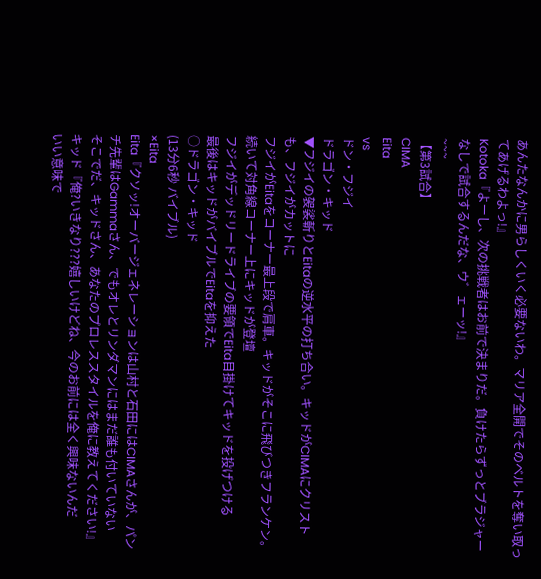あんたなんかに男らしくいく必要ないわ。マリア全開でそのベルトを奪い取ってあげるわよっ!』
Kotoka『よーし、次の挑戦者はお前で決まりだ。負けたらずっとブラジャーなしで試合するんだな、ウ゛ェーッ!』
~~~
【第3試合】
CIMA
Eita
vs
ドン・フジイ
ドラゴン・キッド
▼フジイの袈裟斬りとEitaの逆水平の打ち合い。キッドがCIMAにクリストも、フジイがカットに
フジイがEitaをコーナー最上段で肩車。キッドがそこに飛びつきフランケン。続いて対角線コーナー上にキッドが登壇
フジイがデッドリードライブの要領でEita目掛けてキッドを投げつける
最後はキッドがバイブルでEitaを抑えた
○ドラゴン・キッド
(13分6秒 バイブル)
×Eita
Eita『クソッ!オーバージェネレーションは山村と石田にはCIMAさんが、パンチ先輩はGammaさん、でもオレとリンダマンにはまだ誰も付いていない
そこでだ、キッドさん、あなたのプロレススタイルを俺に教えてください!』
キッド『俺?いきなり???嬉しいけどね、今のお前には全く興味ないんだ
いい意味で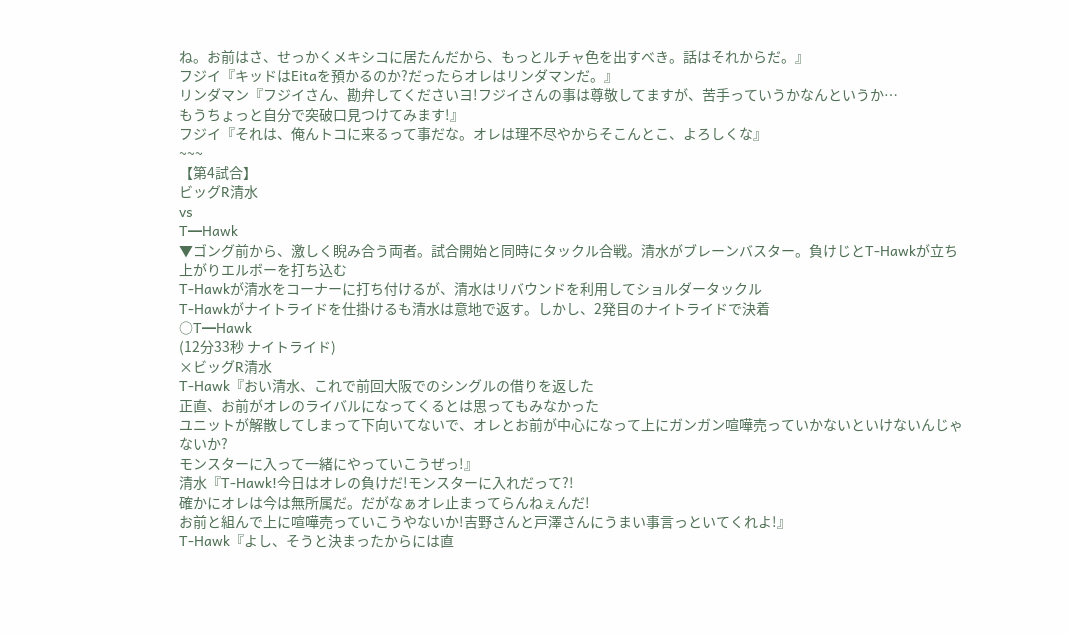ね。お前はさ、せっかくメキシコに居たんだから、もっとルチャ色を出すべき。話はそれからだ。』
フジイ『キッドはEitaを預かるのか?だったらオレはリンダマンだ。』
リンダマン『フジイさん、勘弁してくださいヨ!フジイさんの事は尊敬してますが、苦手っていうかなんというか…
もうちょっと自分で突破口見つけてみます!』
フジイ『それは、俺んトコに来るって事だな。オレは理不尽やからそこんとこ、よろしくな』
~~~
【第4試合】
ビッグR清水
vs
T━Hawk
▼ゴング前から、激しく睨み合う両者。試合開始と同時にタックル合戦。清水がブレーンバスター。負けじとT-Hawkが立ち上がりエルボーを打ち込む
T-Hawkが清水をコーナーに打ち付けるが、清水はリバウンドを利用してショルダータックル
T-Hawkがナイトライドを仕掛けるも清水は意地で返す。しかし、2発目のナイトライドで決着
○T━Hawk
(12分33秒 ナイトライド)
×ビッグR清水
T-Hawk『おい清水、これで前回大阪でのシングルの借りを返した
正直、お前がオレのライバルになってくるとは思ってもみなかった
ユニットが解散してしまって下向いてないで、オレとお前が中心になって上にガンガン喧嘩売っていかないといけないんじゃないか?
モンスターに入って一緒にやっていこうぜっ!』
清水『T-Hawk!今日はオレの負けだ!モンスターに入れだって?!
確かにオレは今は無所属だ。だがなぁオレ止まってらんねぇんだ!
お前と組んで上に喧嘩売っていこうやないか!吉野さんと戸澤さんにうまい事言っといてくれよ!』
T-Hawk『よし、そうと決まったからには直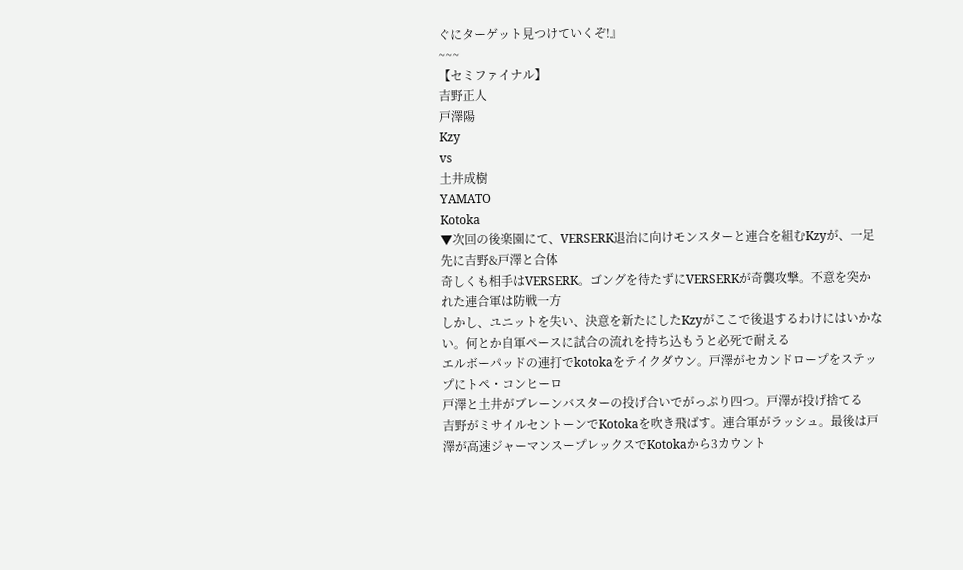ぐにターゲット見つけていくぞ!』
~~~
【セミファイナル】
吉野正人
戸澤陽
Kzy
vs
土井成樹
YAMATO
Kotoka
▼次回の後楽園にて、VERSERK退治に向けモンスターと連合を組むKzyが、一足先に吉野&戸澤と合体
奇しくも相手はVERSERK。ゴングを待たずにVERSERKが奇襲攻撃。不意を突かれた連合軍は防戦一方
しかし、ユニットを失い、決意を新たにしたKzyがここで後退するわけにはいかない。何とか自軍ペースに試合の流れを持ち込もうと必死で耐える
エルボーパッドの連打でkotokaをテイクダウン。戸澤がセカンドロープをステップにトペ・コンヒーロ
戸澤と土井がブレーンバスターの投げ合いでがっぷり四つ。戸澤が投げ捨てる
吉野がミサイルセントーンでKotokaを吹き飛ばす。連合軍がラッシュ。最後は戸澤が高速ジャーマンスープレックスでKotokaから3カウント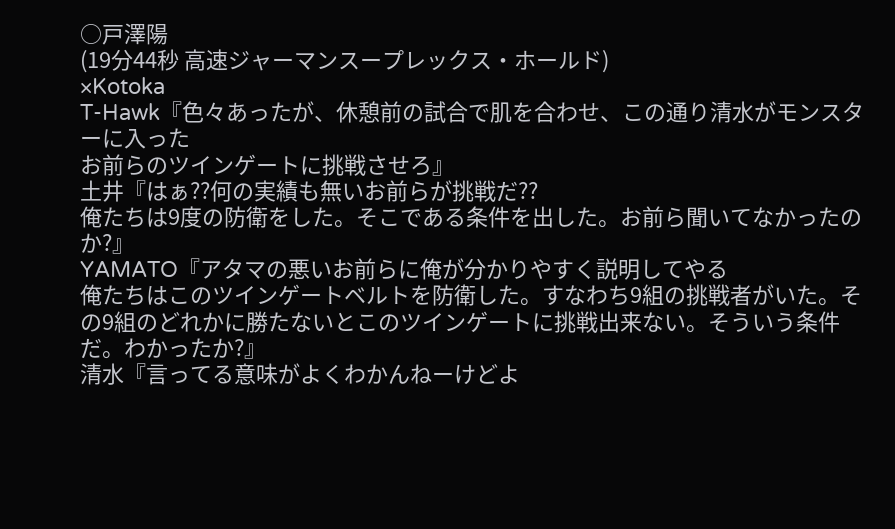○戸澤陽
(19分44秒 高速ジャーマンスープレックス・ホールド)
×Kotoka
T-Hawk『色々あったが、休憩前の試合で肌を合わせ、この通り清水がモンスターに入った
お前らのツインゲートに挑戦させろ』
土井『はぁ??何の実績も無いお前らが挑戦だ??
俺たちは9度の防衛をした。そこである条件を出した。お前ら聞いてなかったのか?』
YAMATO『アタマの悪いお前らに俺が分かりやすく説明してやる
俺たちはこのツインゲートベルトを防衛した。すなわち9組の挑戦者がいた。その9組のどれかに勝たないとこのツインゲートに挑戦出来ない。そういう条件だ。わかったか?』
清水『言ってる意味がよくわかんねーけどよ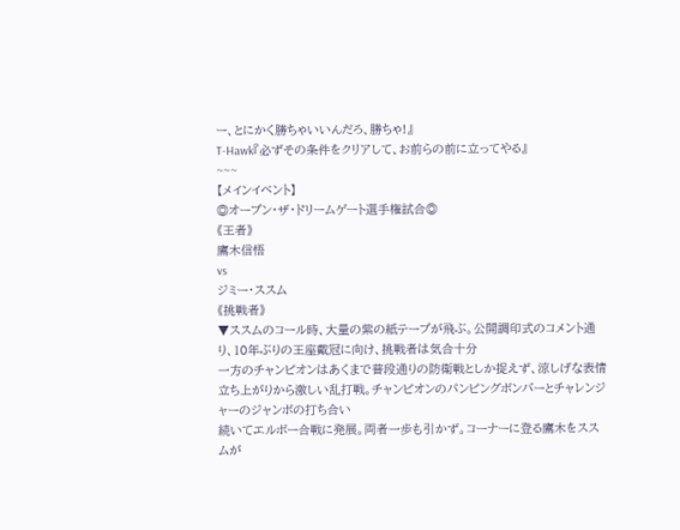ー、とにかく勝ちゃいいんだろ、勝ちゃ!』
T-Hawk『必ずその条件をクリアして、お前らの前に立ってやる』
~~~
【メインイベント】
◎オープン・ザ・ドリームゲート選手権試合◎
《王者》
鷹木信悟
vs
ジミー・ススム
《挑戦者》
▼ススムのコール時、大量の紫の紙テープが飛ぶ。公開調印式のコメント通り、10年ぶりの王座戴冠に向け、挑戦者は気合十分
一方のチャンピオンはあくまで普段通りの防衛戦としか捉えず、涼しげな表情
立ち上がりから激しい乱打戦。チャンピオンのパンピングボンバーとチャレンジャーのジャンボの打ち合い
続いてエルボー合戦に発展。両者一歩も引かず。コーナーに登る鷹木をススムが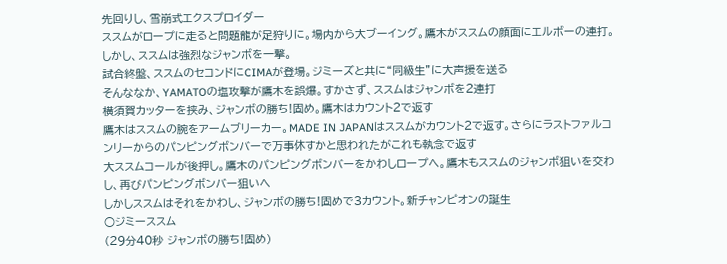先回りし、雪崩式エクスプロイダー
ススムがロープに走ると問題龍が足狩りに。場内から大ブーイング。鷹木がススムの顔面にエルボーの連打。しかし、ススムは強烈なジャンボを一撃。
試合終盤、ススムのセコンドにCIMAが登場。ジミーズと共に“同級生”に大声援を送る
そんななか、YAMATOの塩攻撃が鷹木を誤爆。すかさず、ススムはジャンボを2連打
横須賀カッターを挟み、ジャンボの勝ち!固め。鷹木はカウント2で返す
鷹木はススムの腕をアームブリーカー。MADE IN JAPANはススムがカウント2で返す。さらにラストファルコンリーからのパンピングボンバーで万事休すかと思われたがこれも執念で返す
大ススムコールが後押し。鷹木のパンピングボンバーをかわしロープへ。鷹木もススムのジャンボ狙いを交わし、再びパンピングボンバー狙いへ
しかしススムはそれをかわし、ジャンボの勝ち!固めで3カウント。新チャンピオンの誕生
○ジミーススム
(29分40秒 ジャンボの勝ち!固め)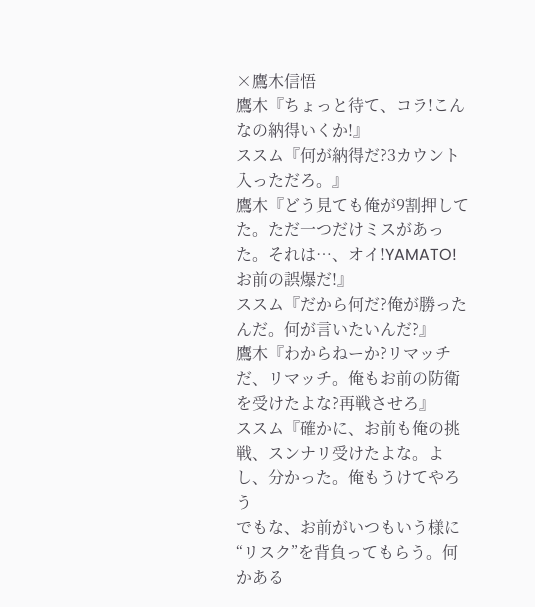×鷹木信悟
鷹木『ちょっと待て、コラ!こんなの納得いくか!』
ススム『何が納得だ?3カウント入っただろ。』
鷹木『どう見ても俺が9割押してた。ただ一つだけミスがあった。それは…、オイ!YAMATO!お前の誤爆だ!』
ススム『だから何だ?俺が勝ったんだ。何が言いたいんだ?』
鷹木『わからねーか?リマッチだ、リマッチ。俺もお前の防衛を受けたよな?再戦させろ』
ススム『確かに、お前も俺の挑戦、スンナリ受けたよな。よし、分かった。俺もうけてやろう
でもな、お前がいつもいう様に“リスク”を背負ってもらう。何かある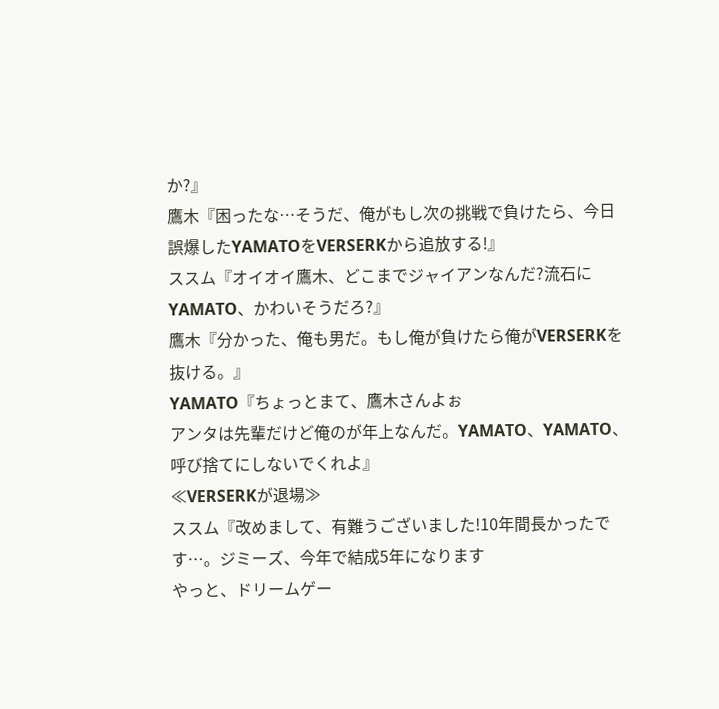か?』
鷹木『困ったな…そうだ、俺がもし次の挑戦で負けたら、今日誤爆したYAMATOをVERSERKから追放する!』
ススム『オイオイ鷹木、どこまでジャイアンなんだ?流石にYAMATO、かわいそうだろ?』
鷹木『分かった、俺も男だ。もし俺が負けたら俺がVERSERKを抜ける。』
YAMATO『ちょっとまて、鷹木さんよぉ
アンタは先輩だけど俺のが年上なんだ。YAMATO、YAMATO、呼び捨てにしないでくれよ』
≪VERSERKが退場≫
ススム『改めまして、有難うございました!10年間長かったです…。ジミーズ、今年で結成5年になります
やっと、ドリームゲー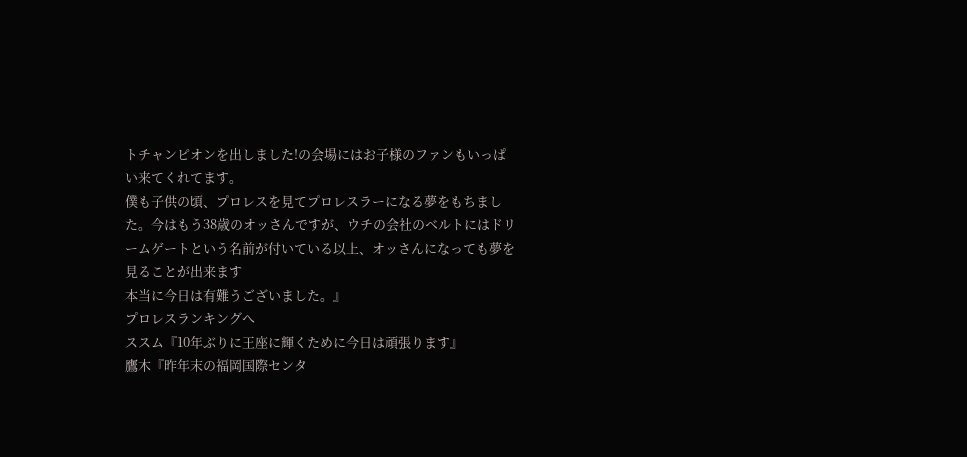トチャンピオンを出しました!の会場にはお子様のファンもいっぱい来てくれてます。
僕も子供の頃、プロレスを見てプロレスラーになる夢をもちました。今はもう38歳のオッさんですが、ウチの会社のベルトにはドリームゲートという名前が付いている以上、オッさんになっても夢を見ることが出来ます
本当に今日は有難うございました。』
プロレスランキングへ
ススム『10年ぶりに王座に輝くために今日は頑張ります』
鷹木『昨年末の福岡国際センタ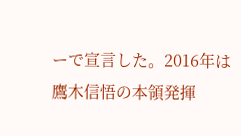ーで宣言した。2016年は鷹木信悟の本領発揮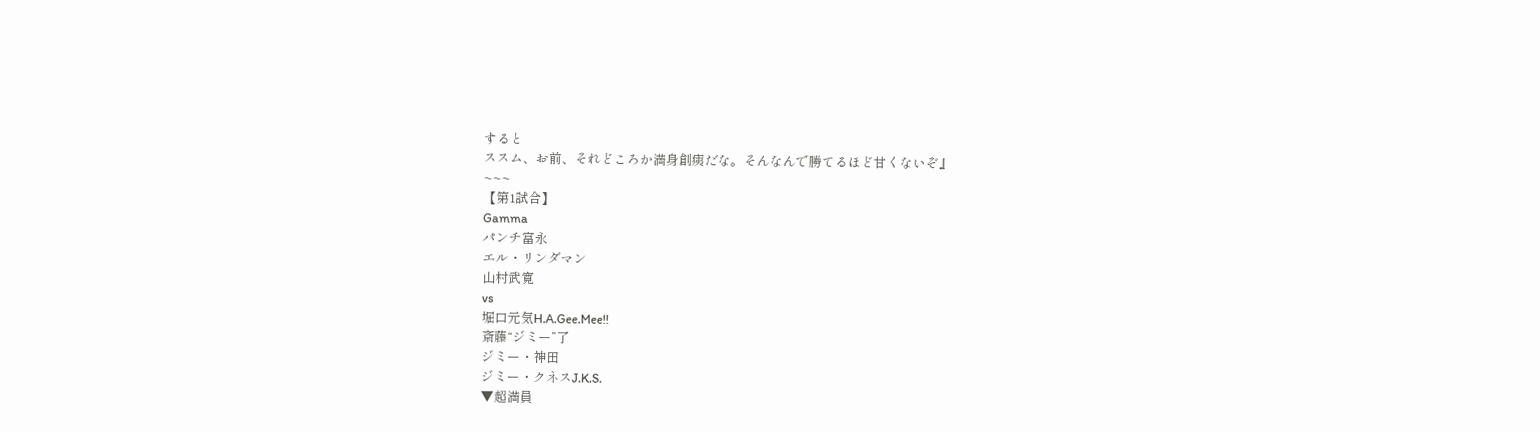すると
ススム、お前、それどころか満身創痍だな。そんなんで勝てるほど甘くないぞ』
~~~
【第1試合】
Gamma
パンチ富永
エル・リンダマン
山村武寛
vs
堀口元気H.A.Gee.Mee!!
斎藤“ジミー”了
ジミー・神田
ジミー・クネスJ.K.S.
▼超満員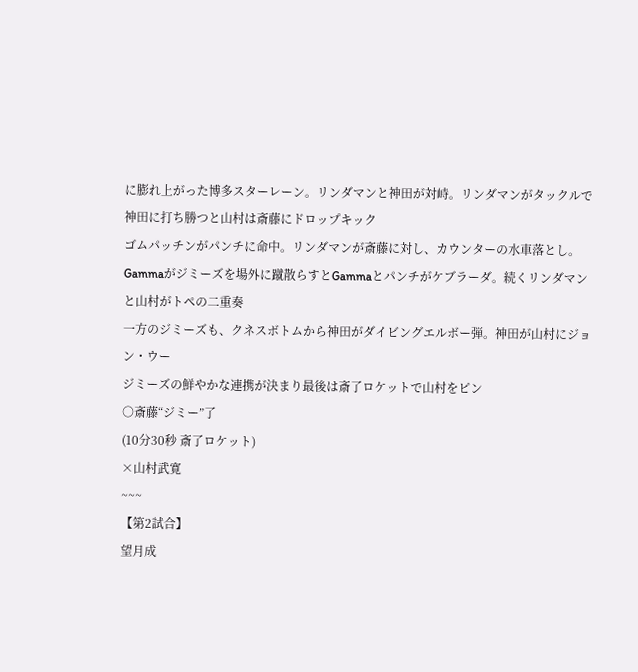に膨れ上がった博多スターレーン。リンダマンと神田が対峙。リンダマンがタックルで神田に打ち勝つと山村は斎藤にドロップキック
ゴムパッチンがパンチに命中。リンダマンが斎藤に対し、カウンターの水車落とし。
Gammaがジミーズを場外に蹴散らすとGammaとパンチがケブラーダ。続くリンダマンと山村がトペの二重奏
一方のジミーズも、クネスボトムから神田がダイビングエルボー弾。神田が山村にジョン・ウー
ジミーズの鮮やかな連携が決まり最後は斎了ロケットで山村をピン
○斎藤“ジミー”了
(10分30秒 斎了ロケット)
×山村武寛
~~~
【第2試合】
望月成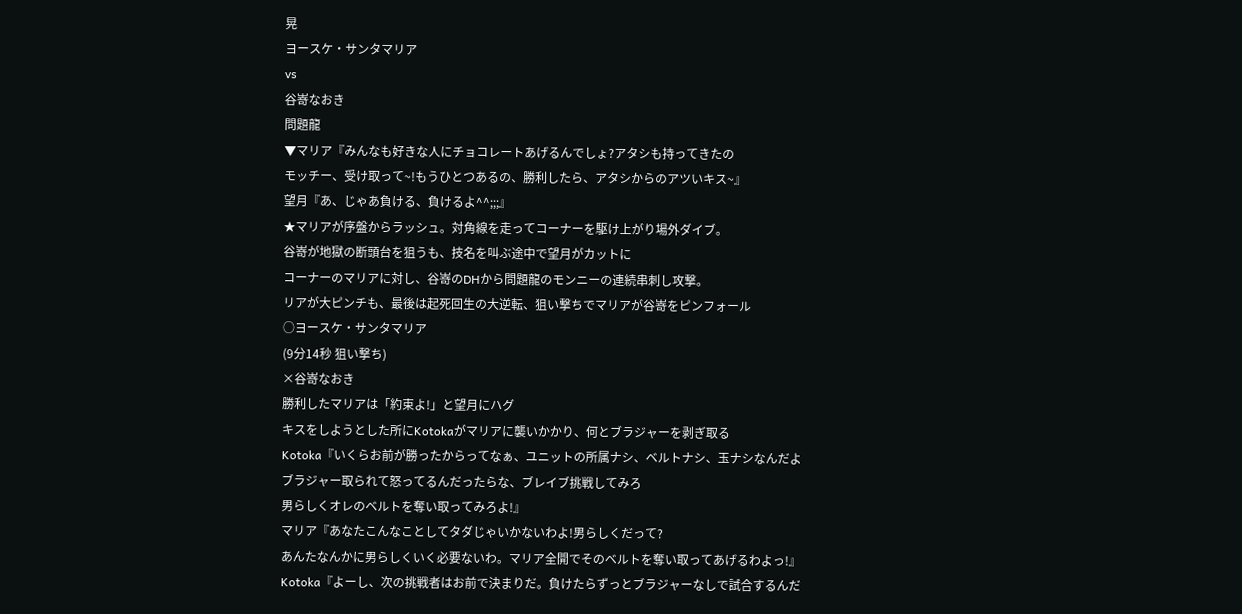晃
ヨースケ・サンタマリア
vs
谷嵜なおき
問題龍
▼マリア『みんなも好きな人にチョコレートあげるんでしょ?アタシも持ってきたの
モッチー、受け取って~!もうひとつあるの、勝利したら、アタシからのアツいキス~』
望月『あ、じゃあ負ける、負けるよ^^;;;』
★マリアが序盤からラッシュ。対角線を走ってコーナーを駆け上がり場外ダイブ。
谷嵜が地獄の断頭台を狙うも、技名を叫ぶ途中で望月がカットに
コーナーのマリアに対し、谷嵜のDHから問題龍のモンニーの連続串刺し攻撃。
リアが大ピンチも、最後は起死回生の大逆転、狙い撃ちでマリアが谷嵜をピンフォール
○ヨースケ・サンタマリア
(9分14秒 狙い撃ち)
×谷嵜なおき
勝利したマリアは「約束よ!」と望月にハグ
キスをしようとした所にKotokaがマリアに襲いかかり、何とブラジャーを剥ぎ取る
Kotoka『いくらお前が勝ったからってなぁ、ユニットの所属ナシ、ベルトナシ、玉ナシなんだよ
ブラジャー取られて怒ってるんだったらな、ブレイブ挑戦してみろ
男らしくオレのベルトを奪い取ってみろよ!』
マリア『あなたこんなことしてタダじゃいかないわよ!男らしくだって?
あんたなんかに男らしくいく必要ないわ。マリア全開でそのベルトを奪い取ってあげるわよっ!』
Kotoka『よーし、次の挑戦者はお前で決まりだ。負けたらずっとブラジャーなしで試合するんだ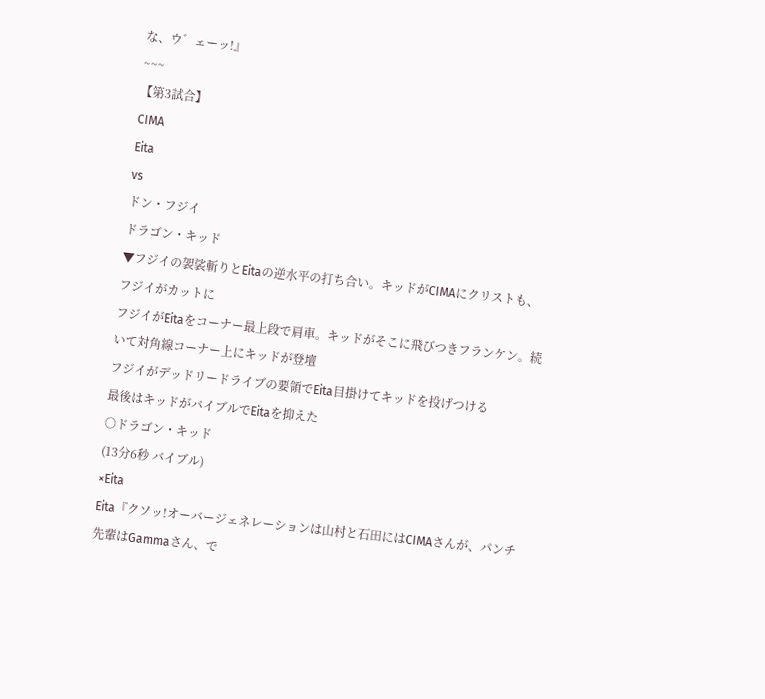な、ウ゛ェーッ!』
~~~
【第3試合】
CIMA
Eita
vs
ドン・フジイ
ドラゴン・キッド
▼フジイの袈裟斬りとEitaの逆水平の打ち合い。キッドがCIMAにクリストも、フジイがカットに
フジイがEitaをコーナー最上段で肩車。キッドがそこに飛びつきフランケン。続いて対角線コーナー上にキッドが登壇
フジイがデッドリードライブの要領でEita目掛けてキッドを投げつける
最後はキッドがバイブルでEitaを抑えた
○ドラゴン・キッド
(13分6秒 バイブル)
×Eita
Eita『クソッ!オーバージェネレーションは山村と石田にはCIMAさんが、パンチ先輩はGammaさん、で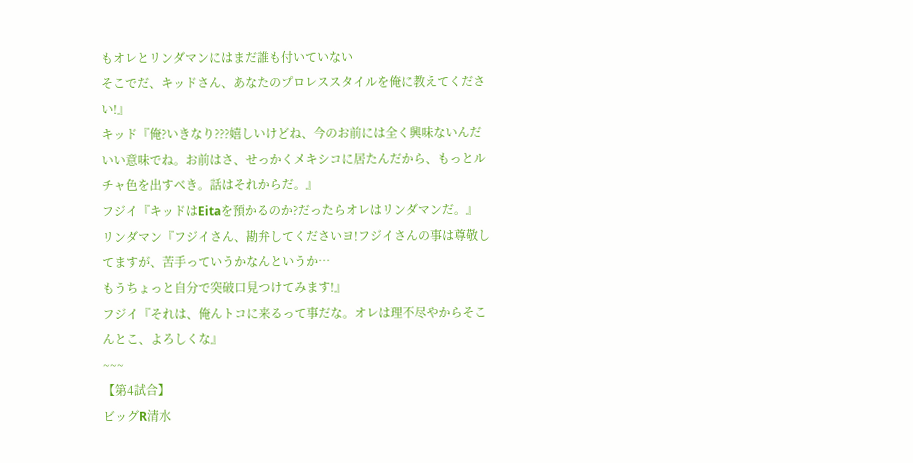もオレとリンダマンにはまだ誰も付いていない
そこでだ、キッドさん、あなたのプロレススタイルを俺に教えてください!』
キッド『俺?いきなり???嬉しいけどね、今のお前には全く興味ないんだ
いい意味でね。お前はさ、せっかくメキシコに居たんだから、もっとルチャ色を出すべき。話はそれからだ。』
フジイ『キッドはEitaを預かるのか?だったらオレはリンダマンだ。』
リンダマン『フジイさん、勘弁してくださいヨ!フジイさんの事は尊敬してますが、苦手っていうかなんというか…
もうちょっと自分で突破口見つけてみます!』
フジイ『それは、俺んトコに来るって事だな。オレは理不尽やからそこんとこ、よろしくな』
~~~
【第4試合】
ビッグR清水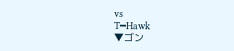vs
T━Hawk
▼ゴン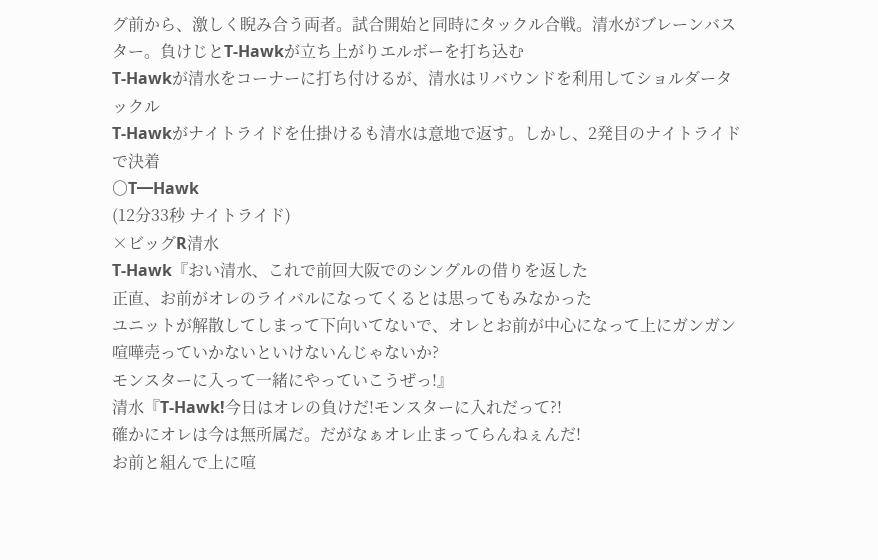グ前から、激しく睨み合う両者。試合開始と同時にタックル合戦。清水がブレーンバスター。負けじとT-Hawkが立ち上がりエルボーを打ち込む
T-Hawkが清水をコーナーに打ち付けるが、清水はリバウンドを利用してショルダータックル
T-Hawkがナイトライドを仕掛けるも清水は意地で返す。しかし、2発目のナイトライドで決着
○T━Hawk
(12分33秒 ナイトライド)
×ビッグR清水
T-Hawk『おい清水、これで前回大阪でのシングルの借りを返した
正直、お前がオレのライバルになってくるとは思ってもみなかった
ユニットが解散してしまって下向いてないで、オレとお前が中心になって上にガンガン喧嘩売っていかないといけないんじゃないか?
モンスターに入って一緒にやっていこうぜっ!』
清水『T-Hawk!今日はオレの負けだ!モンスターに入れだって?!
確かにオレは今は無所属だ。だがなぁオレ止まってらんねぇんだ!
お前と組んで上に喧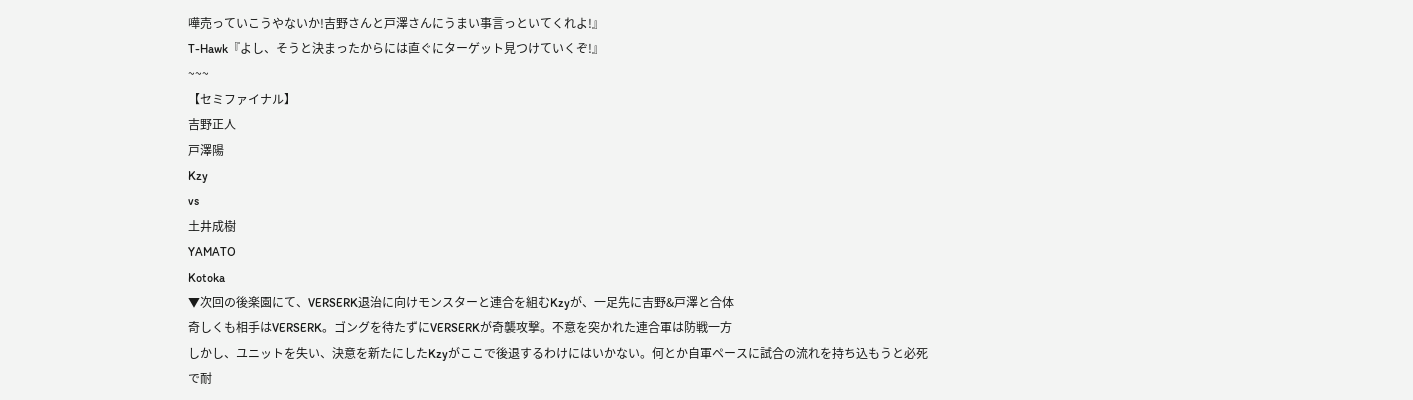嘩売っていこうやないか!吉野さんと戸澤さんにうまい事言っといてくれよ!』
T-Hawk『よし、そうと決まったからには直ぐにターゲット見つけていくぞ!』
~~~
【セミファイナル】
吉野正人
戸澤陽
Kzy
vs
土井成樹
YAMATO
Kotoka
▼次回の後楽園にて、VERSERK退治に向けモンスターと連合を組むKzyが、一足先に吉野&戸澤と合体
奇しくも相手はVERSERK。ゴングを待たずにVERSERKが奇襲攻撃。不意を突かれた連合軍は防戦一方
しかし、ユニットを失い、決意を新たにしたKzyがここで後退するわけにはいかない。何とか自軍ペースに試合の流れを持ち込もうと必死で耐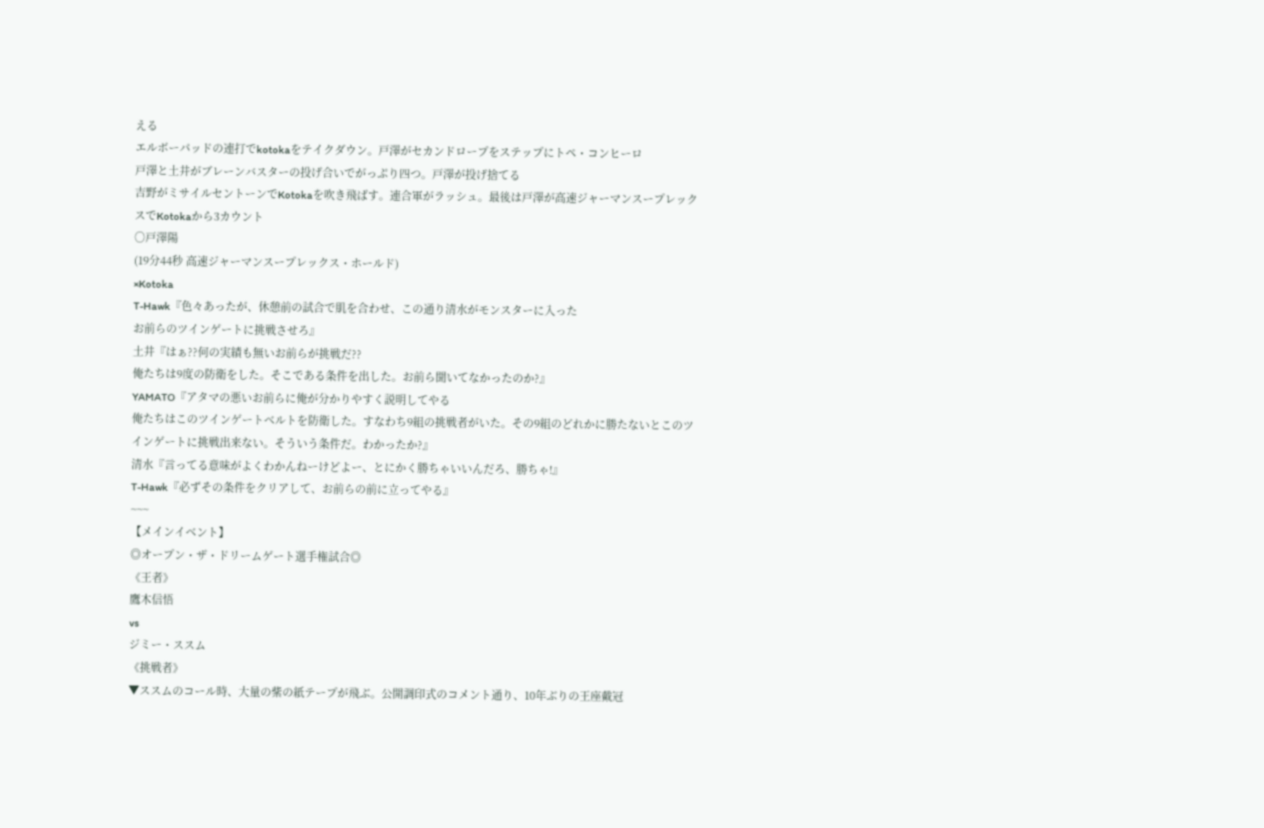える
エルボーパッドの連打でkotokaをテイクダウン。戸澤がセカンドロープをステップにトペ・コンヒーロ
戸澤と土井がブレーンバスターの投げ合いでがっぷり四つ。戸澤が投げ捨てる
吉野がミサイルセントーンでKotokaを吹き飛ばす。連合軍がラッシュ。最後は戸澤が高速ジャーマンスープレックスでKotokaから3カウント
○戸澤陽
(19分44秒 高速ジャーマンスープレックス・ホールド)
×Kotoka
T-Hawk『色々あったが、休憩前の試合で肌を合わせ、この通り清水がモンスターに入った
お前らのツインゲートに挑戦させろ』
土井『はぁ??何の実績も無いお前らが挑戦だ??
俺たちは9度の防衛をした。そこである条件を出した。お前ら聞いてなかったのか?』
YAMATO『アタマの悪いお前らに俺が分かりやすく説明してやる
俺たちはこのツインゲートベルトを防衛した。すなわち9組の挑戦者がいた。その9組のどれかに勝たないとこのツインゲートに挑戦出来ない。そういう条件だ。わかったか?』
清水『言ってる意味がよくわかんねーけどよー、とにかく勝ちゃいいんだろ、勝ちゃ!』
T-Hawk『必ずその条件をクリアして、お前らの前に立ってやる』
~~~
【メインイベント】
◎オープン・ザ・ドリームゲート選手権試合◎
《王者》
鷹木信悟
vs
ジミー・ススム
《挑戦者》
▼ススムのコール時、大量の紫の紙テープが飛ぶ。公開調印式のコメント通り、10年ぶりの王座戴冠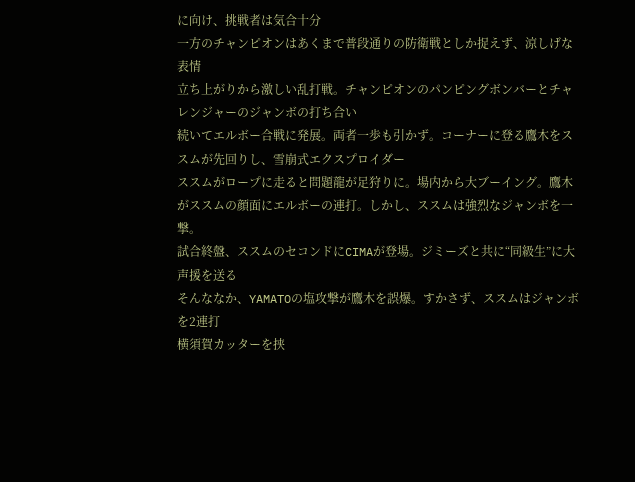に向け、挑戦者は気合十分
一方のチャンピオンはあくまで普段通りの防衛戦としか捉えず、涼しげな表情
立ち上がりから激しい乱打戦。チャンピオンのパンピングボンバーとチャレンジャーのジャンボの打ち合い
続いてエルボー合戦に発展。両者一歩も引かず。コーナーに登る鷹木をススムが先回りし、雪崩式エクスプロイダー
ススムがロープに走ると問題龍が足狩りに。場内から大ブーイング。鷹木がススムの顔面にエルボーの連打。しかし、ススムは強烈なジャンボを一撃。
試合終盤、ススムのセコンドにCIMAが登場。ジミーズと共に“同級生”に大声援を送る
そんななか、YAMATOの塩攻撃が鷹木を誤爆。すかさず、ススムはジャンボを2連打
横須賀カッターを挟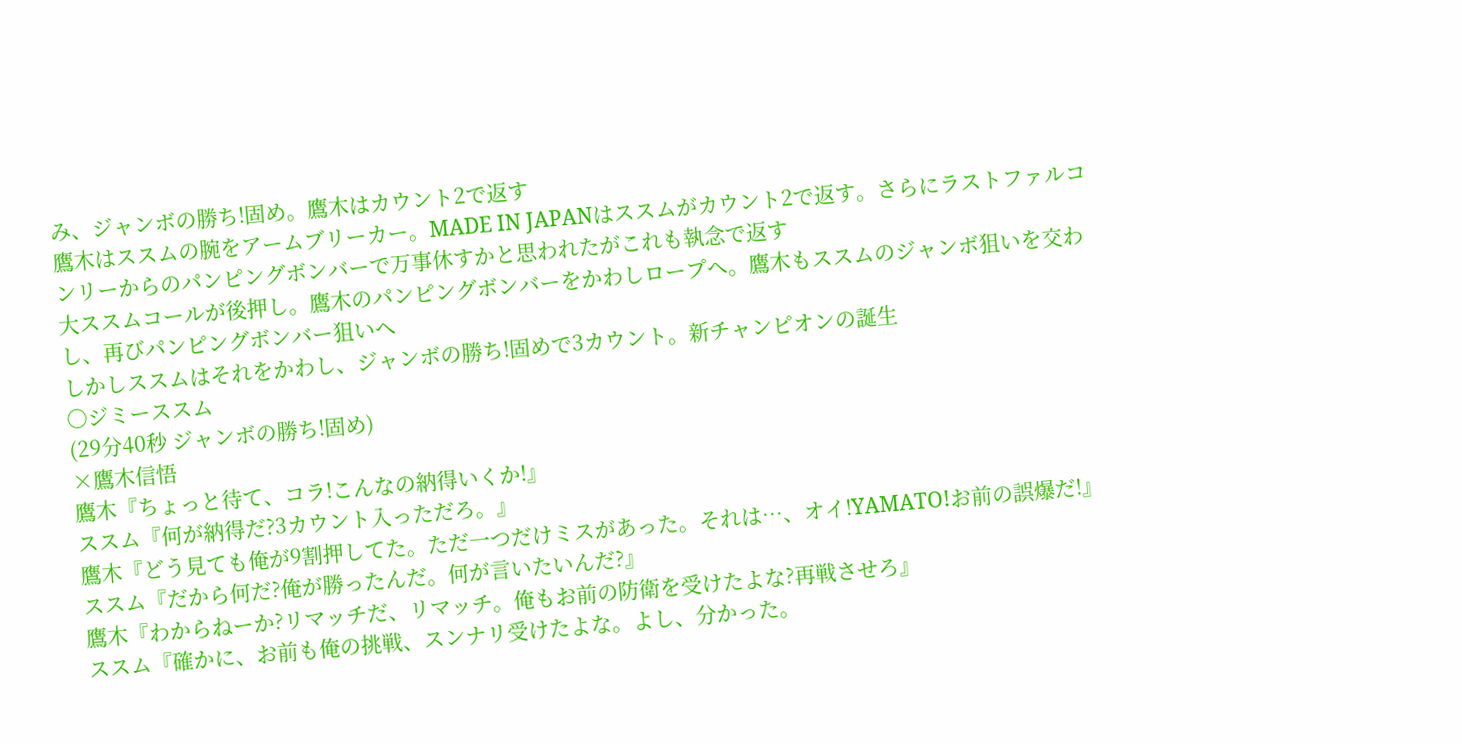み、ジャンボの勝ち!固め。鷹木はカウント2で返す
鷹木はススムの腕をアームブリーカー。MADE IN JAPANはススムがカウント2で返す。さらにラストファルコンリーからのパンピングボンバーで万事休すかと思われたがこれも執念で返す
大ススムコールが後押し。鷹木のパンピングボンバーをかわしロープへ。鷹木もススムのジャンボ狙いを交わし、再びパンピングボンバー狙いへ
しかしススムはそれをかわし、ジャンボの勝ち!固めで3カウント。新チャンピオンの誕生
○ジミーススム
(29分40秒 ジャンボの勝ち!固め)
×鷹木信悟
鷹木『ちょっと待て、コラ!こんなの納得いくか!』
ススム『何が納得だ?3カウント入っただろ。』
鷹木『どう見ても俺が9割押してた。ただ一つだけミスがあった。それは…、オイ!YAMATO!お前の誤爆だ!』
ススム『だから何だ?俺が勝ったんだ。何が言いたいんだ?』
鷹木『わからねーか?リマッチだ、リマッチ。俺もお前の防衛を受けたよな?再戦させろ』
ススム『確かに、お前も俺の挑戦、スンナリ受けたよな。よし、分かった。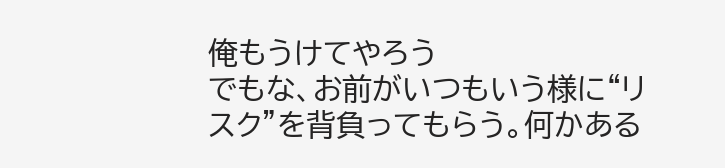俺もうけてやろう
でもな、お前がいつもいう様に“リスク”を背負ってもらう。何かある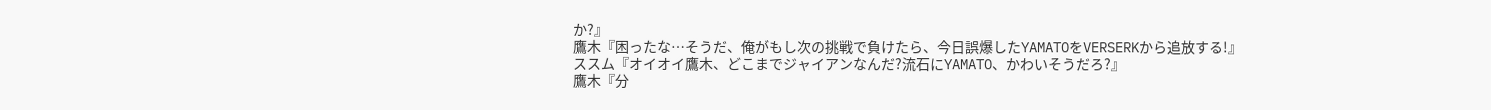か?』
鷹木『困ったな…そうだ、俺がもし次の挑戦で負けたら、今日誤爆したYAMATOをVERSERKから追放する!』
ススム『オイオイ鷹木、どこまでジャイアンなんだ?流石にYAMATO、かわいそうだろ?』
鷹木『分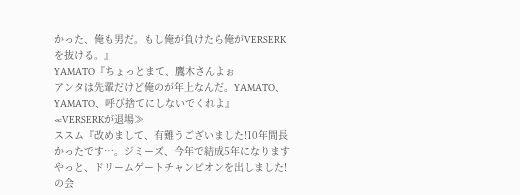かった、俺も男だ。もし俺が負けたら俺がVERSERKを抜ける。』
YAMATO『ちょっとまて、鷹木さんよぉ
アンタは先輩だけど俺のが年上なんだ。YAMATO、YAMATO、呼び捨てにしないでくれよ』
≪VERSERKが退場≫
ススム『改めまして、有難うございました!10年間長かったです…。ジミーズ、今年で結成5年になります
やっと、ドリームゲートチャンピオンを出しました!の会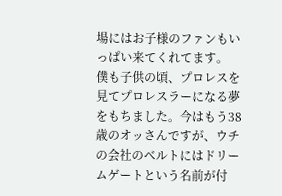場にはお子様のファンもいっぱい来てくれてます。
僕も子供の頃、プロレスを見てプロレスラーになる夢をもちました。今はもう38歳のオッさんですが、ウチの会社のベルトにはドリームゲートという名前が付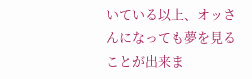いている以上、オッさんになっても夢を見ることが出来ま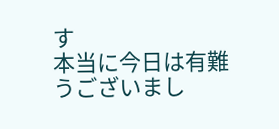す
本当に今日は有難うございまし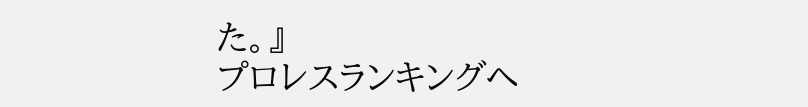た。』
プロレスランキングへ